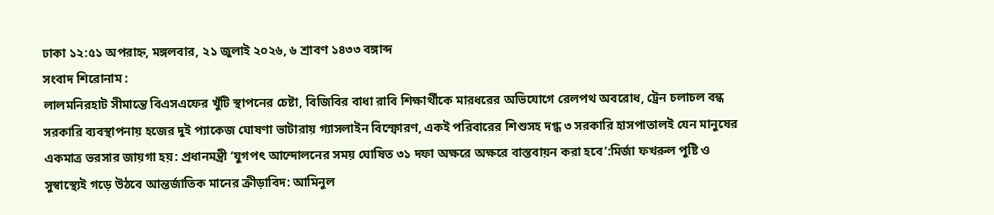ঢাকা ১২:৫১ অপরাহ্ন, মঙ্গলবার, ২১ জুলাই ২০২৬, ৬ শ্রাবণ ১৪৩৩ বঙ্গাব্দ
সংবাদ শিরোনাম :
লালমনিরহাট সীমান্তে বিএসএফের খুঁটি স্থাপনের চেষ্টা, বিজিবির বাধা রাবি শিক্ষার্থীকে মারধরের অভিযোগে রেলপথ অবরোধ, ট্রেন চলাচল বন্ধ সরকারি ব্যবস্থাপনায় হজের দুই প্যাকেজ ঘোষণা ভাটারায় গ্যাসলাইন বিস্ফোরণ, একই পরিবারের শিশুসহ দগ্ধ ৩ সরকারি হাসপাতালই যেন মানুষের একমাত্র ভরসার জায়গা হয়: প্রধানমন্ত্রী ‘যুগপৎ আন্দোলনের সময় ঘোষিত ৩১ দফা অক্ষরে অক্ষরে বাস্তবায়ন করা হবে’:মির্জা ফখরুল পুষ্টি ও সুস্বাস্থ্যেই গড়ে উঠবে আন্তর্জাতিক মানের ক্রীড়াবিদ: আমিনুল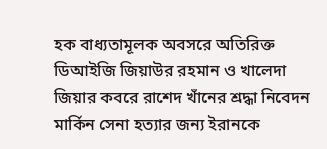হক বাধ্যতামূলক অবসরে অতিরিক্ত ডিআইজি জিয়াউর রহমান ও খালেদা জিয়ার কবরে রাশেদ খাঁনের শ্রদ্ধা নিবেদন মার্কিন সেনা হত্যার জন্য ইরানকে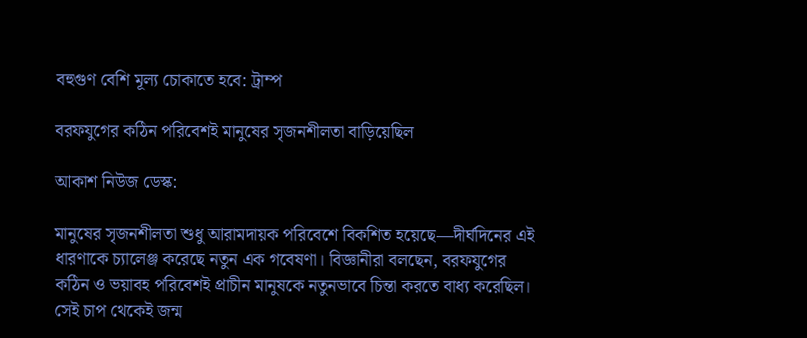বহুগুণ বেশি মূল্য চোকাতে হবে: ট্রাম্প

বরফযুগের কঠিন পরিবেশই মানুষের সৃজনশীলতা বাড়িয়েছিল

আকাশ নিউজ ডেস্ক:

মানুষের সৃজনশীলতা শুধু আরামদায়ক পরিবেশে বিকশিত হয়েছে—দীর্ঘদিনের এই ধারণাকে চ্যালেঞ্জ করেছে নতুন এক গবেষণা। বিজ্ঞানীরা বলছেন, বরফযুগের কঠিন ও ভয়াবহ পরিবেশই প্রাচীন মানুষকে নতুনভাবে চিন্তা করতে বাধ্য করেছিল। সেই চাপ থেকেই জন্ম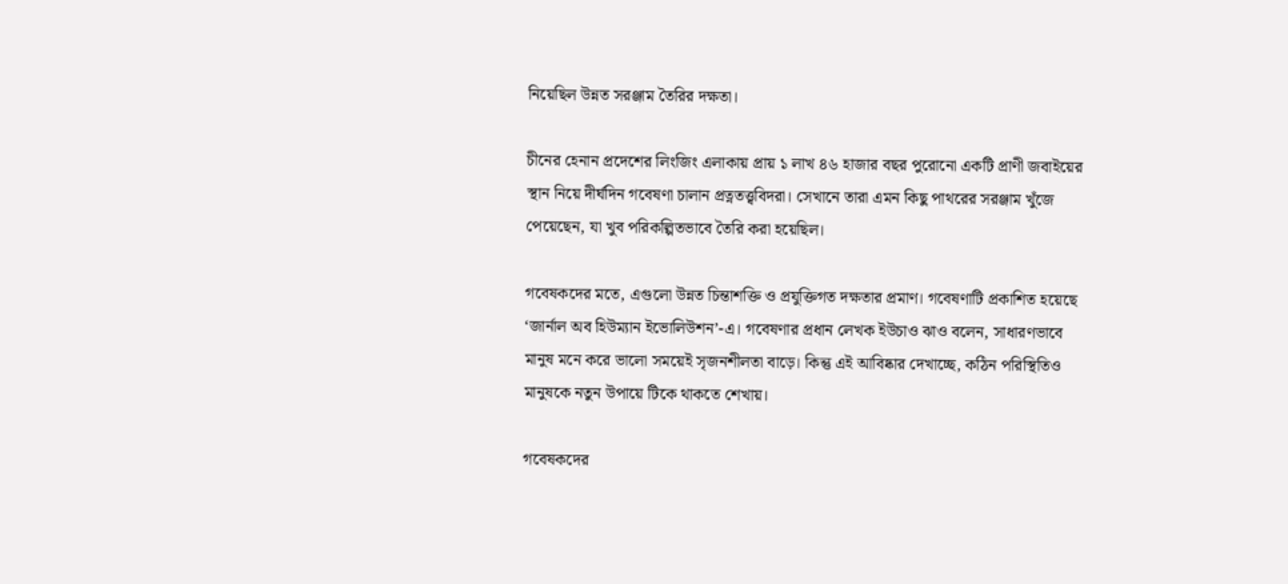নিয়েছিল উন্নত সরঞ্জাম তৈরির দক্ষতা।

চীনের হেনান প্রদেশের লিংজিং এলাকায় প্রায় ১ লাখ ৪৬ হাজার বছর পুরোনো একটি প্রাণী জবাইয়ের স্থান নিয়ে দীর্ঘদিন গবেষণা চালান প্রত্নতত্ত্ববিদরা। সেখানে তারা এমন কিছু পাথরের সরঞ্জাম খুঁজে পেয়েছেন, যা খুব পরিকল্পিতভাবে তৈরি করা হয়েছিল।

গবেষকদের মতে, এগুলো উন্নত চিন্তাশক্তি ও প্রযুক্তিগত দক্ষতার প্রমাণ। গবেষণাটি প্রকাশিত হয়েছে ‘জার্নাল অব হিউম্যান ইভোলিউশন’-এ। গবেষণার প্রধান লেখক ইউচাও ঝাও বলেন, সাধারণভাবে মানুষ মনে করে ভালো সময়েই সৃজনশীলতা বাড়ে। কিন্তু এই আবিষ্কার দেখাচ্ছে, কঠিন পরিস্থিতিও মানুষকে নতুন উপায়ে টিকে থাকতে শেখায়।

গবেষকদের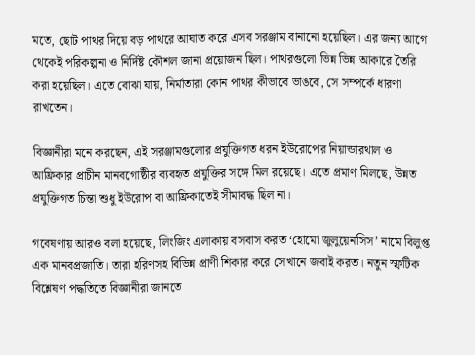মতে, ছোট পাথর দিয়ে বড় পাথরে আঘাত করে এসব সরঞ্জাম বানানো হয়েছিল। এর জন্য আগে থেকেই পরিকল্পনা ও নির্দিষ্ট কৌশল জানা প্রয়োজন ছিল। পাথরগুলো ভিন্ন ভিন্ন আকারে তৈরি করা হয়েছিল। এতে বোঝা যায়, নির্মাতারা কোন পাথর কীভাবে ভাঙবে, সে সম্পর্কে ধারণা রাখতেন।

বিজ্ঞানীরা মনে করছেন, এই সরঞ্জামগুলোর প্রযুক্তিগত ধরন ইউরোপের নিয়ান্ডারথাল ও আফ্রিকার প্রাচীন মানবগোষ্ঠীর ব্যবহৃত প্রযুক্তির সঙ্গে মিল রয়েছে। এতে প্রমাণ মিলছে, উন্নত প্রযুক্তিগত চিন্তা শুধু ইউরোপ বা আফ্রিকাতেই সীমাবদ্ধ ছিল না।

গবেষণায় আরও বলা হয়েছে, লিংজিং এলাকায় বসবাস করত ‘হোমো জুলুয়েনসিস’ নামে বিলুপ্ত এক মানবপ্রজাতি। তারা হরিণসহ বিভিন্ন প্রাণী শিকার করে সেখানে জবাই করত। নতুন স্ফটিক বিশ্লেষণ পদ্ধতিতে বিজ্ঞানীরা জানতে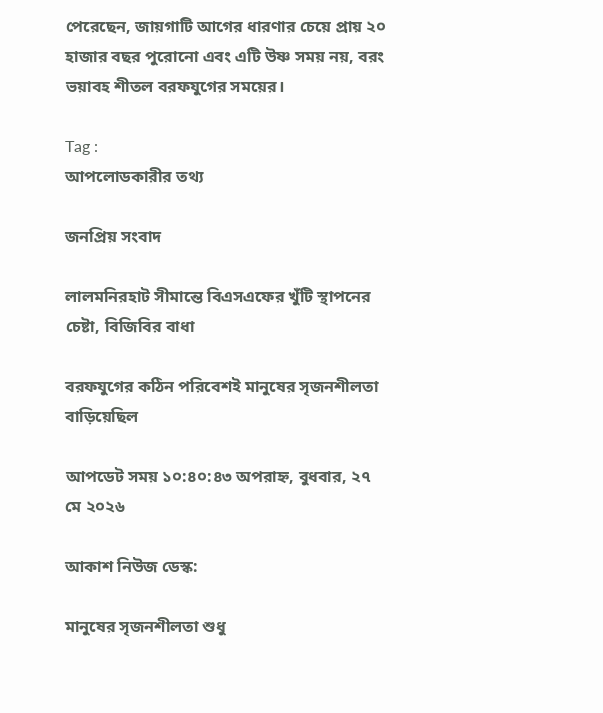পেরেছেন, জায়গাটি আগের ধারণার চেয়ে প্রায় ২০ হাজার বছর পুরোনো এবং এটি উষ্ণ সময় নয়, বরং ভয়াবহ শীতল বরফযুগের সময়ের।

Tag :
আপলোডকারীর তথ্য

জনপ্রিয় সংবাদ

লালমনিরহাট সীমান্তে বিএসএফের খুঁটি স্থাপনের চেষ্টা, বিজিবির বাধা

বরফযুগের কঠিন পরিবেশই মানুষের সৃজনশীলতা বাড়িয়েছিল

আপডেট সময় ১০:৪০:৪৩ অপরাহ্ন, বুধবার, ২৭ মে ২০২৬

আকাশ নিউজ ডেস্ক:

মানুষের সৃজনশীলতা শুধু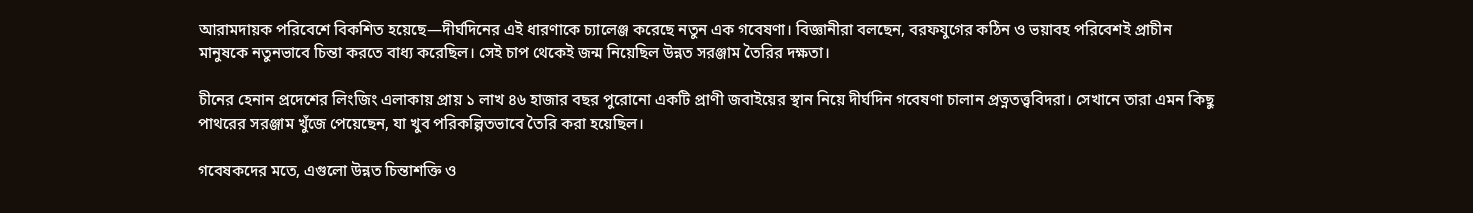আরামদায়ক পরিবেশে বিকশিত হয়েছে—দীর্ঘদিনের এই ধারণাকে চ্যালেঞ্জ করেছে নতুন এক গবেষণা। বিজ্ঞানীরা বলছেন, বরফযুগের কঠিন ও ভয়াবহ পরিবেশই প্রাচীন মানুষকে নতুনভাবে চিন্তা করতে বাধ্য করেছিল। সেই চাপ থেকেই জন্ম নিয়েছিল উন্নত সরঞ্জাম তৈরির দক্ষতা।

চীনের হেনান প্রদেশের লিংজিং এলাকায় প্রায় ১ লাখ ৪৬ হাজার বছর পুরোনো একটি প্রাণী জবাইয়ের স্থান নিয়ে দীর্ঘদিন গবেষণা চালান প্রত্নতত্ত্ববিদরা। সেখানে তারা এমন কিছু পাথরের সরঞ্জাম খুঁজে পেয়েছেন, যা খুব পরিকল্পিতভাবে তৈরি করা হয়েছিল।

গবেষকদের মতে, এগুলো উন্নত চিন্তাশক্তি ও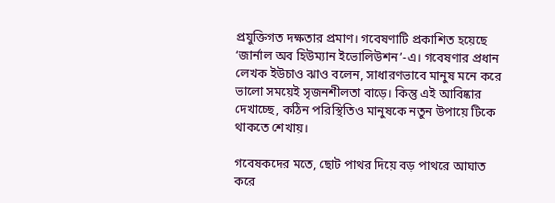প্রযুক্তিগত দক্ষতার প্রমাণ। গবেষণাটি প্রকাশিত হয়েছে ‘জার্নাল অব হিউম্যান ইভোলিউশন’-এ। গবেষণার প্রধান লেখক ইউচাও ঝাও বলেন, সাধারণভাবে মানুষ মনে করে ভালো সময়েই সৃজনশীলতা বাড়ে। কিন্তু এই আবিষ্কার দেখাচ্ছে, কঠিন পরিস্থিতিও মানুষকে নতুন উপায়ে টিকে থাকতে শেখায়।

গবেষকদের মতে, ছোট পাথর দিয়ে বড় পাথরে আঘাত করে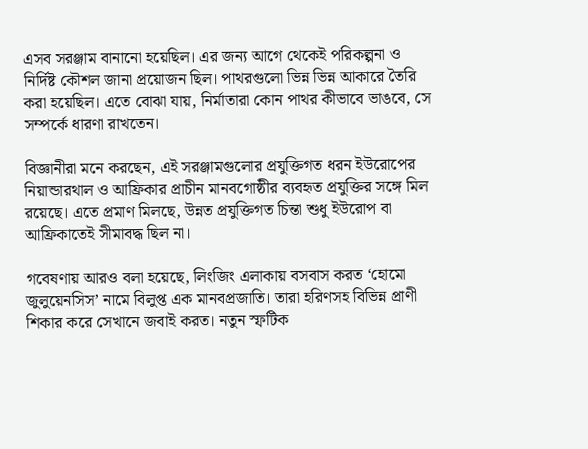এসব সরঞ্জাম বানানো হয়েছিল। এর জন্য আগে থেকেই পরিকল্পনা ও নির্দিষ্ট কৌশল জানা প্রয়োজন ছিল। পাথরগুলো ভিন্ন ভিন্ন আকারে তৈরি করা হয়েছিল। এতে বোঝা যায়, নির্মাতারা কোন পাথর কীভাবে ভাঙবে, সে সম্পর্কে ধারণা রাখতেন।

বিজ্ঞানীরা মনে করছেন, এই সরঞ্জামগুলোর প্রযুক্তিগত ধরন ইউরোপের নিয়ান্ডারথাল ও আফ্রিকার প্রাচীন মানবগোষ্ঠীর ব্যবহৃত প্রযুক্তির সঙ্গে মিল রয়েছে। এতে প্রমাণ মিলছে, উন্নত প্রযুক্তিগত চিন্তা শুধু ইউরোপ বা আফ্রিকাতেই সীমাবদ্ধ ছিল না।

গবেষণায় আরও বলা হয়েছে, লিংজিং এলাকায় বসবাস করত ‘হোমো জুলুয়েনসিস’ নামে বিলুপ্ত এক মানবপ্রজাতি। তারা হরিণসহ বিভিন্ন প্রাণী শিকার করে সেখানে জবাই করত। নতুন স্ফটিক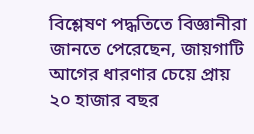বিশ্লেষণ পদ্ধতিতে বিজ্ঞানীরা জানতে পেরেছেন, জায়গাটি আগের ধারণার চেয়ে প্রায় ২০ হাজার বছর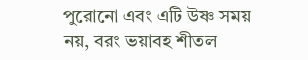পুরোনো এবং এটি উষ্ণ সময় নয়, বরং ভয়াবহ শীতল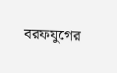বরফযুগের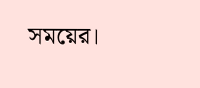সময়ের।